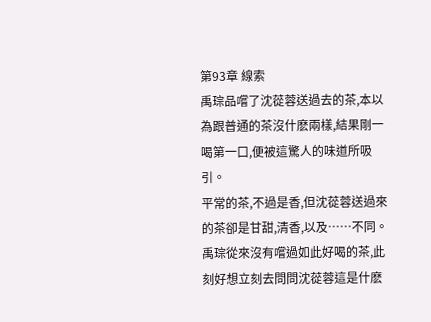第93章 線索
禹琮品嚐了沈蓯蓉送過去的茶,本以為跟普通的茶沒什麽兩樣,結果剛一喝第一口,便被這驚人的味道所吸引。
平常的茶,不過是香,但沈蓯蓉送過來的茶卻是甘甜,清香,以及……不同。禹琮從來沒有嚐過如此好喝的茶,此刻好想立刻去問問沈蓯蓉這是什麽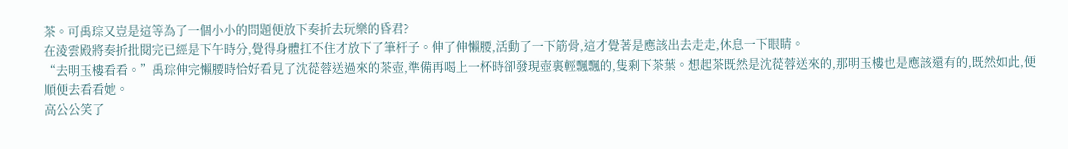茶。可禹琮又豈是這等為了一個小小的問題便放下奏折去玩樂的昏君?
在淩雲殿將奏折批閱完已經是下午時分,覺得身體扛不住才放下了筆杆子。伸了伸懶腰,活動了一下筋骨,這才覺著是應該出去走走,休息一下眼睛。
“去明玉樓看看。”禹琮伸完懶腰時恰好看見了沈蓯蓉送過來的茶壺,準備再喝上一杯時卻發現壺裏輕飄飄的,隻剩下茶葉。想起茶既然是沈蓯蓉送來的,那明玉樓也是應該還有的,既然如此,便順便去看看她。
高公公笑了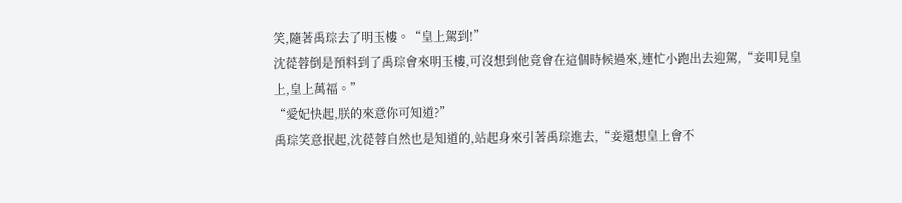笑,隨著禹琮去了明玉樓。“皇上駕到!”
沈蓯蓉倒是預料到了禹琮會來明玉樓,可沒想到他竟會在這個時候過來,連忙小跑出去迎駕,“妾叩見皇上,皇上萬福。”
“愛妃快起,朕的來意你可知道?”
禹琮笑意抿起,沈蓯蓉自然也是知道的,站起身來引著禹琮進去,“妾還想皇上會不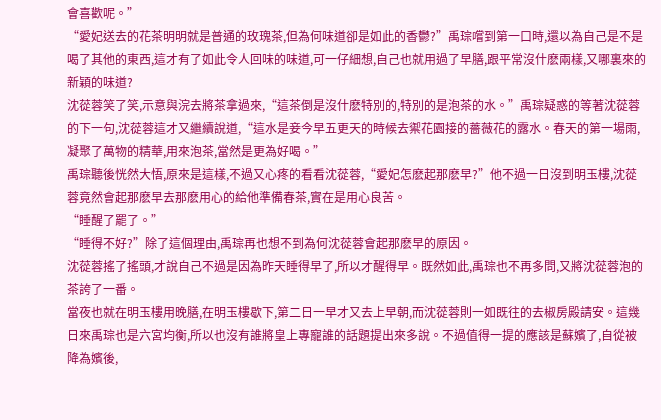會喜歡呢。”
“愛妃送去的花茶明明就是普通的玫瑰茶,但為何味道卻是如此的香鬱?”禹琮嚐到第一口時,還以為自己是不是喝了其他的東西,這才有了如此令人回味的味道,可一仔細想,自己也就用過了早膳,跟平常沒什麽兩樣,又哪裏來的新穎的味道?
沈蓯蓉笑了笑,示意與浣去將茶拿過來,“這茶倒是沒什麽特別的,特別的是泡茶的水。”禹琮疑惑的等著沈蓯蓉的下一句,沈蓯蓉這才又繼續說道,“這水是妾今早五更天的時候去禦花園接的薔薇花的露水。春天的第一場雨,凝聚了萬物的精華,用來泡茶,當然是更為好喝。”
禹琮聽後恍然大悟,原來是這樣,不過又心疼的看看沈蓯蓉,“愛妃怎麽起那麽早?”他不過一日沒到明玉樓,沈蓯蓉竟然會起那麽早去那麽用心的給他準備春茶,實在是用心良苦。
“睡醒了罷了。”
“睡得不好?”除了這個理由,禹琮再也想不到為何沈蓯蓉會起那麽早的原因。
沈蓯蓉搖了搖頭,才說自己不過是因為昨天睡得早了,所以才醒得早。既然如此,禹琮也不再多問,又將沈蓯蓉泡的茶誇了一番。
當夜也就在明玉樓用晚膳,在明玉樓歇下,第二日一早才又去上早朝,而沈蓯蓉則一如既往的去椒房殿請安。這幾日來禹琮也是六宮均衡,所以也沒有誰將皇上專寵誰的話題提出來多說。不過值得一提的應該是蘇嬪了,自從被降為嬪後,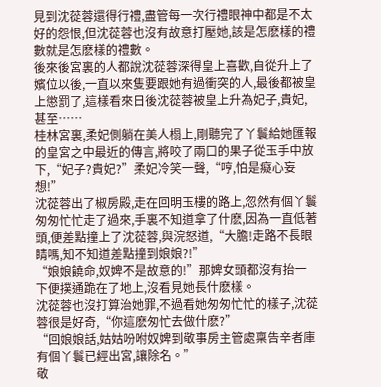見到沈蓯蓉還得行禮,盡管每一次行禮眼神中都是不太好的怨恨,但沈蓯蓉也沒有故意打壓她,該是怎麽樣的禮數就是怎麽樣的禮數。
後來後宮裏的人都說沈蓯蓉深得皇上喜歡,自從升上了嬪位以後,一直以來隻要跟她有過衝突的人,最後都被皇上懲罰了,這樣看來日後沈蓯蓉被皇上升為妃子,貴妃,甚至……
桂林宮裏,柔妃側躺在美人榻上,剛聽完了丫鬟給她匯報的皇宮之中最近的傳言,將咬了兩口的果子從玉手中放下,“妃子?貴妃?”柔妃冷笑一聲,“哼,怕是癡心妄想!”
沈蓯蓉出了椒房殿,走在回明玉樓的路上,忽然有個丫鬟匆匆忙忙走了過來,手裏不知道拿了什麽,因為一直低著頭,便差點撞上了沈蓯蓉,與浣怒道,“大膽!走路不長眼睛嗎,知不知道差點撞到娘娘?!”
“娘娘饒命,奴婢不是故意的!”那婢女頭都沒有抬一下便撲通跪在了地上,沒看見她長什麽樣。
沈蓯蓉也沒打算治她罪,不過看她匆匆忙忙的樣子,沈蓯蓉很是好奇,“你這麽匆忙去做什麽?”
“回娘娘話,姑姑吩咐奴婢到敬事房主管處稟告辛者庫有個丫鬟已經出宮,讓除名。”
敬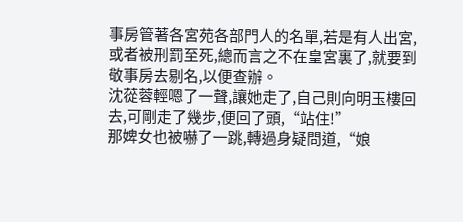事房管著各宮苑各部門人的名單,若是有人出宮,或者被刑罰至死,總而言之不在皇宮裏了,就要到敬事房去剔名,以便查辦。
沈蓯蓉輕嗯了一聲,讓她走了,自己則向明玉樓回去,可剛走了幾步,便回了頭,“站住!”
那婢女也被嚇了一跳,轉過身疑問道,“娘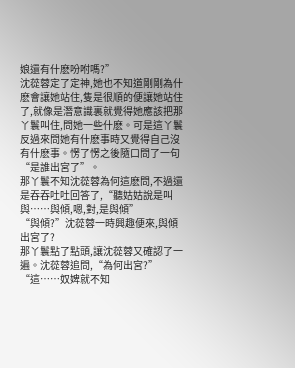娘還有什麽吩咐嗎?”
沈蓯蓉定了定神,她也不知道剛剛為什麽會讓她站住,隻是很順的便讓她站住了,就像是潛意識裏就覺得她應該把那丫鬟叫住,問她一些什麽。可是這丫鬟反過來問她有什麽事時又覺得自己沒有什麽事。愣了愣之後隨口問了一句“是誰出宮了”。
那丫鬟不知沈蓯蓉為何這麽問,不過還是吞吞吐吐回答了,“聽姑姑說是叫與……與傾,嗯,對,是與傾”
“與傾?”沈蓯蓉一時興趣便來,與傾出宮了?
那丫鬟點了點頭,讓沈蓯蓉又確認了一遍。沈蓯蓉追問,“為何出宮?”
“這……奴婢就不知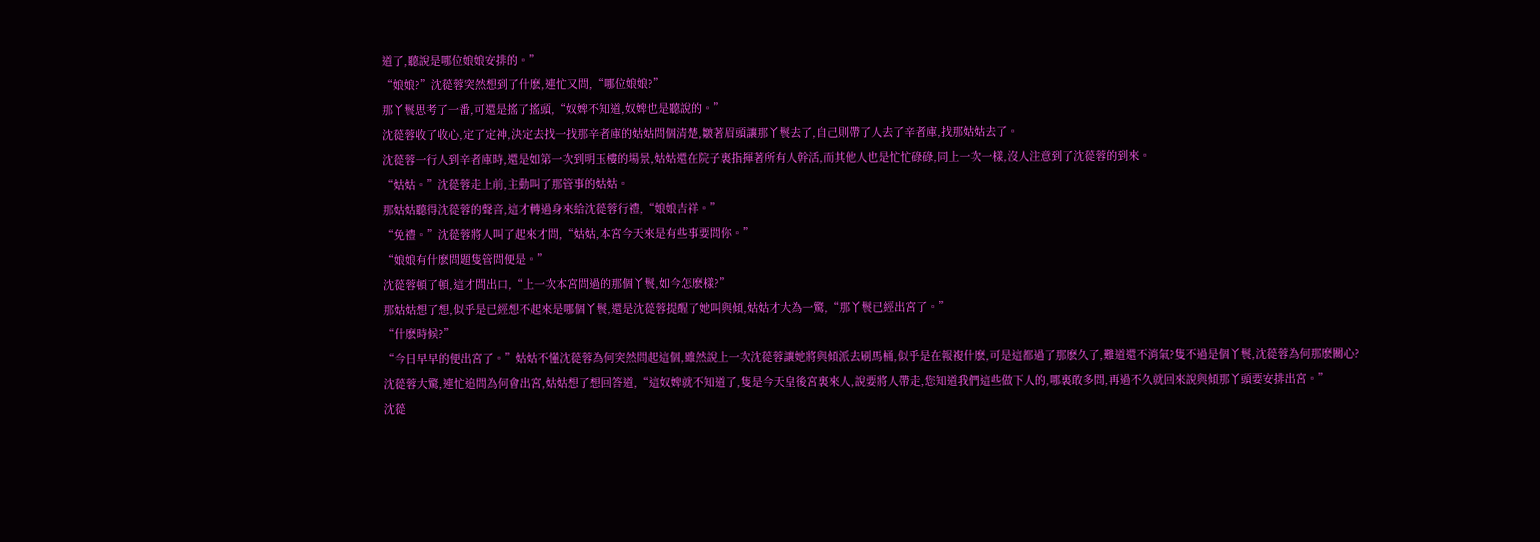道了,聽說是哪位娘娘安排的。”
“娘娘?”沈蓯蓉突然想到了什麽,連忙又問,“哪位娘娘?”
那丫鬟思考了一番,可還是搖了搖頭,“奴婢不知道,奴婢也是聽說的。”
沈蓯蓉收了收心,定了定神,決定去找一找那辛者庫的姑姑問個清楚,皺著眉頭讓那丫鬟去了,自己則帶了人去了辛者庫,找那姑姑去了。
沈蓯蓉一行人到辛者庫時,還是如第一次到明玉樓的場景,姑姑還在院子裏指揮著所有人幹活,而其他人也是忙忙碌碌,同上一次一樣,沒人注意到了沈蓯蓉的到來。
“姑姑。”沈蓯蓉走上前,主動叫了那管事的姑姑。
那姑姑聽得沈蓯蓉的聲音,這才轉過身來給沈蓯蓉行禮,“娘娘吉祥。”
“免禮。”沈蓯蓉將人叫了起來才問,“姑姑,本宮今天來是有些事要問你。”
“娘娘有什麽問題隻管問便是。”
沈蓯蓉頓了頓,這才問出口,“上一次本宮問過的那個丫鬟,如今怎麽樣?”
那姑姑想了想,似乎是已經想不起來是哪個丫鬟,還是沈蓯蓉提醒了她叫與傾,姑姑才大為一驚,“那丫鬟已經出宮了。”
“什麽時候?”
“今日早早的便出宮了。”姑姑不懂沈蓯蓉為何突然問起這個,雖然說上一次沈蓯蓉讓她將與傾派去刷馬桶,似乎是在報複什麽,可是這都過了那麽久了,難道還不消氣?隻不過是個丫鬟,沈蓯蓉為何那麽關心?
沈蓯蓉大驚,連忙追問為何會出宮,姑姑想了想回答道,“這奴婢就不知道了,隻是今天皇後宮裏來人,說要將人帶走,您知道我們這些做下人的,哪裏敢多問,再過不久就回來說與傾那丫頭要安排出宮。”
沈蓯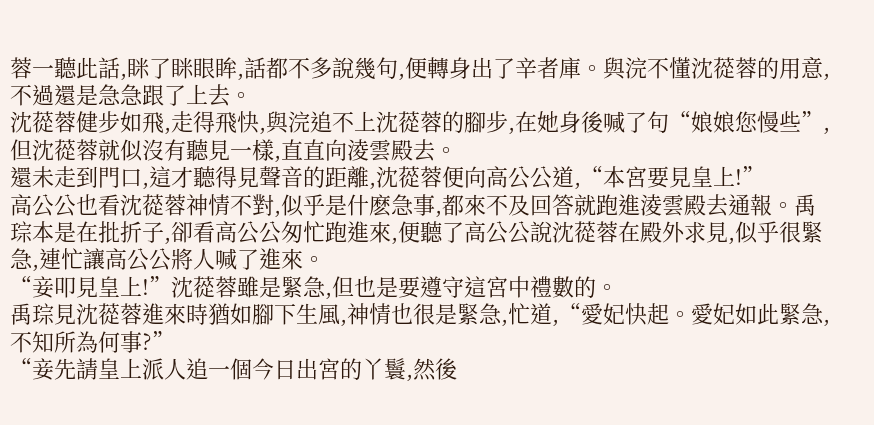蓉一聽此話,眯了眯眼眸,話都不多說幾句,便轉身出了辛者庫。與浣不懂沈蓯蓉的用意,不過還是急急跟了上去。
沈蓯蓉健步如飛,走得飛快,與浣追不上沈蓯蓉的腳步,在她身後喊了句“娘娘您慢些”,但沈蓯蓉就似沒有聽見一樣,直直向淩雲殿去。
還未走到門口,這才聽得見聲音的距離,沈蓯蓉便向高公公道,“本宮要見皇上!”
高公公也看沈蓯蓉神情不對,似乎是什麽急事,都來不及回答就跑進淩雲殿去通報。禹琮本是在批折子,卻看高公公匆忙跑進來,便聽了高公公說沈蓯蓉在殿外求見,似乎很緊急,連忙讓高公公將人喊了進來。
“妾叩見皇上!”沈蓯蓉雖是緊急,但也是要遵守這宮中禮數的。
禹琮見沈蓯蓉進來時猶如腳下生風,神情也很是緊急,忙道,“愛妃快起。愛妃如此緊急,不知所為何事?”
“妾先請皇上派人追一個今日出宮的丫鬟,然後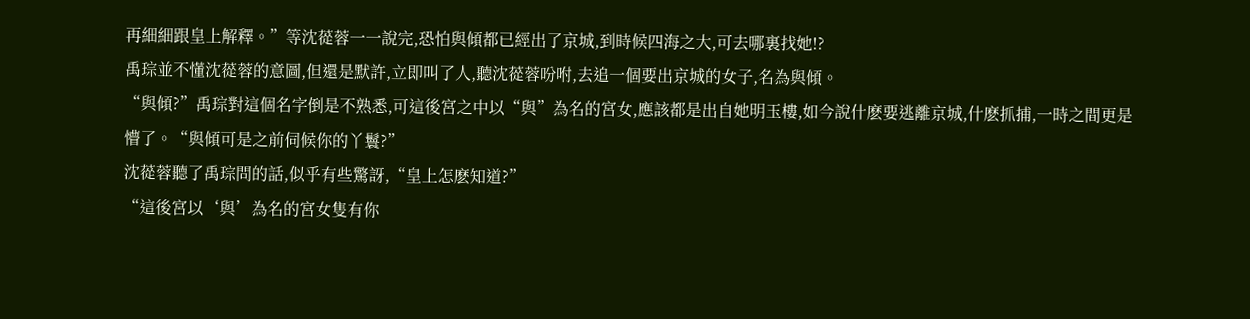再細細跟皇上解釋。”等沈蓯蓉一一說完,恐怕與傾都已經出了京城,到時候四海之大,可去哪裏找她!?
禹琮並不懂沈蓯蓉的意圖,但還是默許,立即叫了人,聽沈蓯蓉吩咐,去追一個要出京城的女子,名為與傾。
“與傾?”禹琮對這個名字倒是不熟悉,可這後宮之中以“與”為名的宮女,應該都是出自她明玉樓,如今說什麽要逃離京城,什麽抓捕,一時之間更是懵了。“與傾可是之前伺候你的丫鬟?”
沈蓯蓉聽了禹琮問的話,似乎有些驚訝,“皇上怎麽知道?”
“這後宮以‘與’為名的宮女隻有你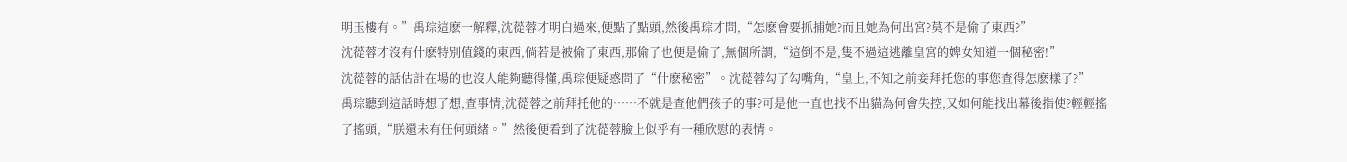明玉樓有。”禹琮這麽一解釋,沈蓯蓉才明白過來,便點了點頭,然後禹琮才問,“怎麽會要抓捕她?而且她為何出宮?莫不是偷了東西?”
沈蓯蓉才沒有什麽特別值錢的東西,倘若是被偷了東西,那偷了也便是偷了,無個所謂,“這倒不是,隻不過這逃離皇宮的婢女知道一個秘密!”
沈蓯蓉的話估計在場的也沒人能夠聽得懂,禹琮便疑惑問了“什麽秘密”。沈蓯蓉勾了勾嘴角,“皇上,不知之前妾拜托您的事您查得怎麽樣了?”
禹琮聽到這話時想了想,查事情,沈蓯蓉之前拜托他的……不就是查他們孩子的事?可是他一直也找不出貓為何會失控,又如何能找出幕後指使?輕輕搖了搖頭,“朕還未有任何頭緒。”然後便看到了沈蓯蓉臉上似乎有一種欣慰的表情。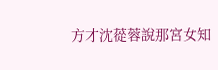方才沈蓯蓉說那宮女知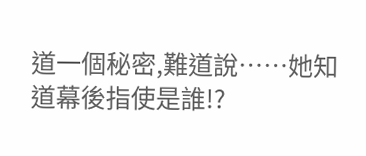道一個秘密,難道說……她知道幕後指使是誰!?